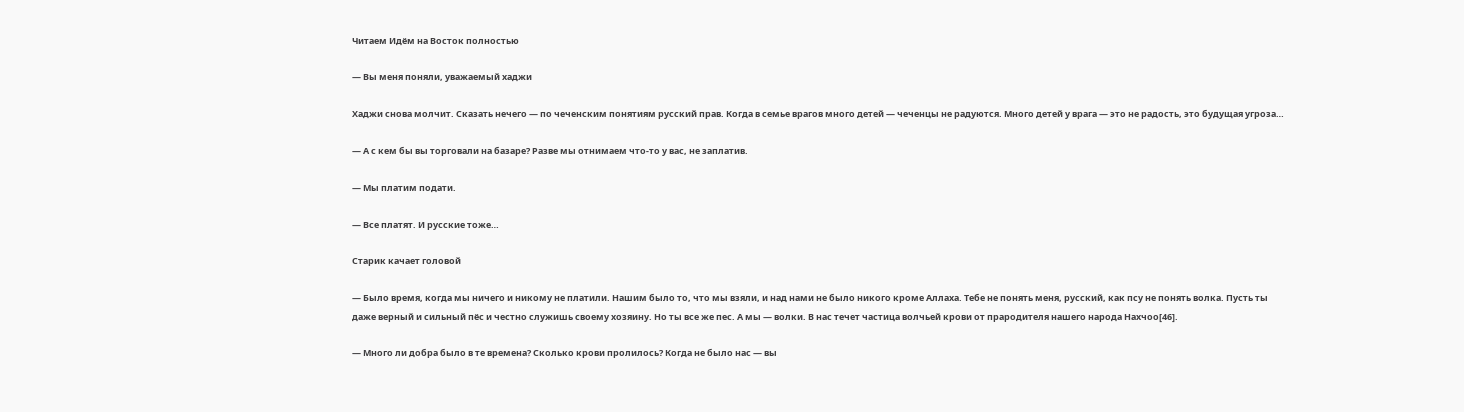Читаем Идём на Восток полностью

— Вы меня поняли, уважаемый хаджи

Хаджи снова молчит. Сказать нечего — по чеченским понятиям русский прав. Когда в семье врагов много детей — чеченцы не радуются. Много детей у врага — это не радость, это будущая угроза…

— А с кем бы вы торговали на базаре? Разве мы отнимаем что-то у вас, не заплатив.

— Мы платим подати.

— Все платят. И русские тоже…

Старик качает головой

— Было время, когда мы ничего и никому не платили. Нашим было то, что мы взяли, и над нами не было никого кроме Аллаха. Тебе не понять меня, русский, как псу не понять волка. Пусть ты даже верный и сильный пёс и честно служишь своему хозяину. Но ты все же пес. А мы — волки. В нас течет частица волчьей крови от прародителя нашего народа Нахчоо[46].

— Много ли добра было в те времена? Сколько крови пролилось? Когда не было нас — вы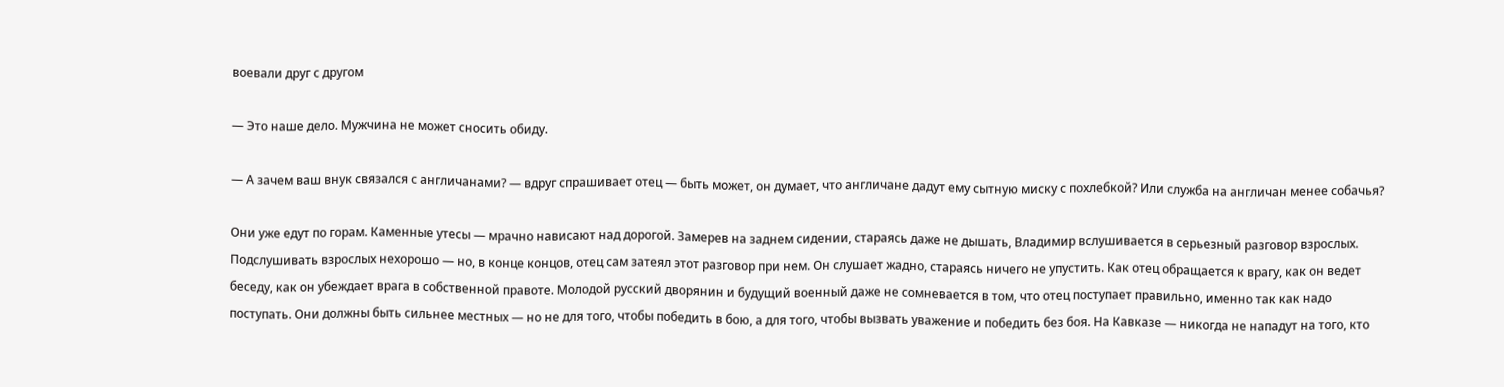воевали друг с другом

— Это наше дело. Мужчина не может сносить обиду.

— А зачем ваш внук связался с англичанами? — вдруг спрашивает отец — быть может, он думает, что англичане дадут ему сытную миску с похлебкой? Или служба на англичан менее собачья?

Они уже едут по горам. Каменные утесы — мрачно нависают над дорогой. Замерев на заднем сидении, стараясь даже не дышать, Владимир вслушивается в серьезный разговор взрослых. Подслушивать взрослых нехорошо — но, в конце концов, отец сам затеял этот разговор при нем. Он слушает жадно, стараясь ничего не упустить. Как отец обращается к врагу, как он ведет беседу, как он убеждает врага в собственной правоте. Молодой русский дворянин и будущий военный даже не сомневается в том, что отец поступает правильно, именно так как надо поступать. Они должны быть сильнее местных — но не для того, чтобы победить в бою, а для того, чтобы вызвать уважение и победить без боя. На Кавказе — никогда не нападут на того, кто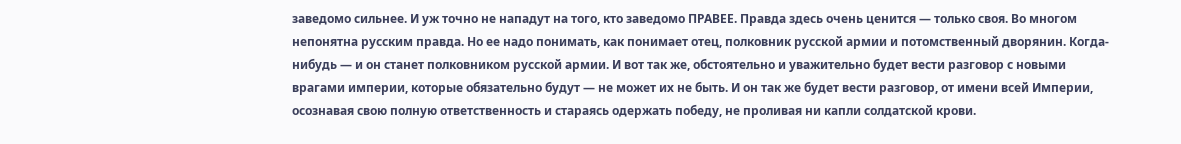заведомо сильнее. И уж точно не нападут на того, кто заведомо ПРАВЕЕ. Правда здесь очень ценится — только своя. Во многом непонятна русским правда. Но ее надо понимать, как понимает отец, полковник русской армии и потомственный дворянин. Когда-нибудь — и он станет полковником русской армии. И вот так же, обстоятельно и уважительно будет вести разговор с новыми врагами империи, которые обязательно будут — не может их не быть. И он так же будет вести разговор, от имени всей Империи, осознавая свою полную ответственность и стараясь одержать победу, не проливая ни капли солдатской крови.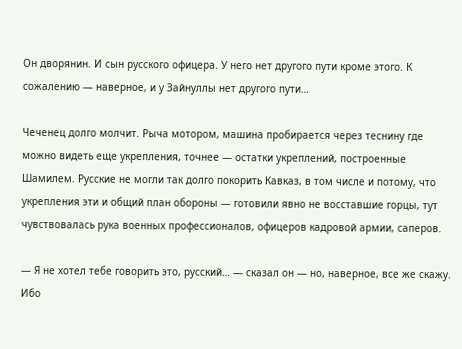Он дворянин. И сын русского офицера. У него нет другого пути кроме этого. К сожалению — наверное, и у Зайнуллы нет другого пути…

Чеченец долго молчит. Рыча мотором, машина пробирается через теснину где можно видеть еще укрепления, точнее — остатки укреплений, построенные Шамилем. Русские не могли так долго покорить Кавказ, в том числе и потому, что укрепления эти и общий план обороны — готовили явно не восставшие горцы, тут чувствовалась рука военных профессионалов, офицеров кадровой армии, саперов.

— Я не хотел тебе говорить это, русский… — сказал он — но, наверное, все же скажу. Ибо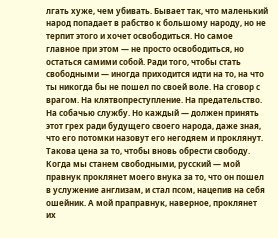лгать хуже, чем убивать. Бывает так, что маленький народ попадает в рабство к большому народу, но не терпит этого и хочет освободиться. Но самое главное при этом — не просто освободиться, но остаться самими собой. Ради того, чтобы стать свободными — иногда приходится идти на то, на что ты никогда бы не пошел по своей воле. На сговор с врагом. На клятвопреступление. На предательство. На собачью службу. Но каждый — должен принять этот грех ради будущего своего народа, даже зная, что его потомки назовут его негодяем и проклянут. Такова цена за то, чтобы вновь обрести свободу. Когда мы станем свободными, русский — мой правнук проклянет моего внука за то, что он пошел в услужение англизам, и стал псом, нацепив на себя ошейник. А мой праправнук, наверное, проклянет их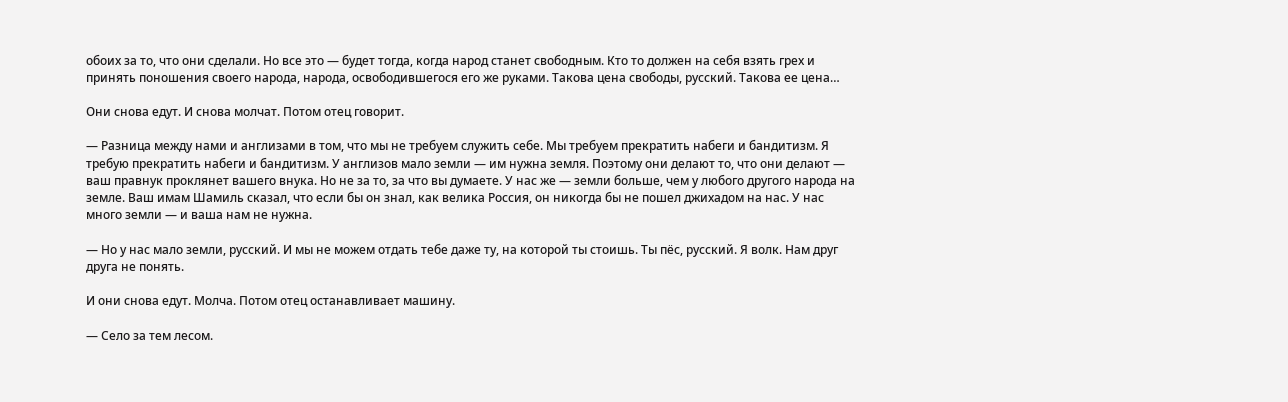обоих за то, что они сделали. Но все это — будет тогда, когда народ станет свободным. Кто то должен на себя взять грех и принять поношения своего народа, народа, освободившегося его же руками. Такова цена свободы, русский. Такова ее цена…

Они снова едут. И снова молчат. Потом отец говорит.

— Разница между нами и англизами в том, что мы не требуем служить себе. Мы требуем прекратить набеги и бандитизм. Я требую прекратить набеги и бандитизм. У англизов мало земли — им нужна земля. Поэтому они делают то, что они делают — ваш правнук проклянет вашего внука. Но не за то, за что вы думаете. У нас же — земли больше, чем у любого другого народа на земле. Ваш имам Шамиль сказал, что если бы он знал, как велика Россия, он никогда бы не пошел джихадом на нас. У нас много земли — и ваша нам не нужна.

— Но у нас мало земли, русский. И мы не можем отдать тебе даже ту, на которой ты стоишь. Ты пёс, русский. Я волк. Нам друг друга не понять.

И они снова едут. Молча. Потом отец останавливает машину.

— Село за тем лесом.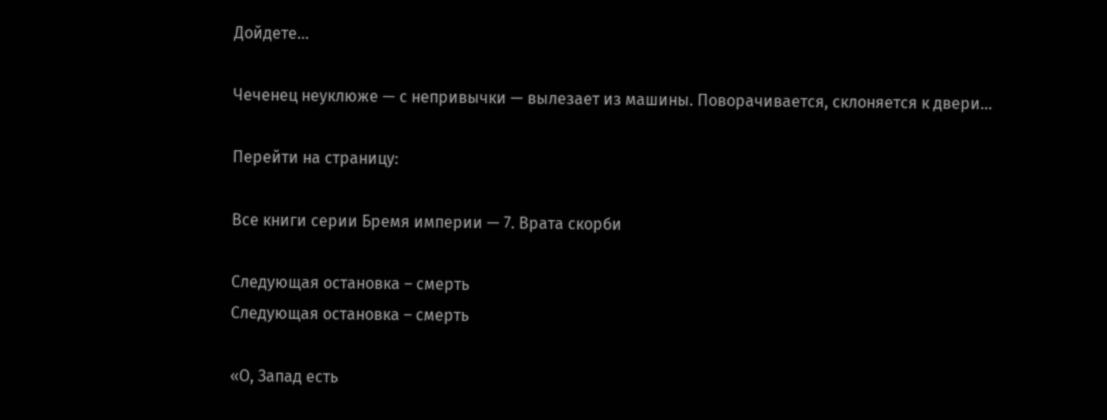Дойдете…

Чеченец неуклюже — с непривычки — вылезает из машины. Поворачивается, склоняется к двери…

Перейти на страницу:

Все книги серии Бремя империи — 7. Врата скорби

Следующая остановка – смерть
Следующая остановка – смерть

«О, Запад есть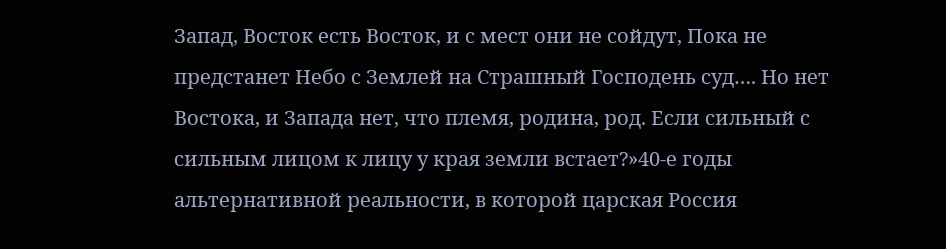Запад, Восток есть Восток, и с мест они не сойдут, Пока не предстанет Небо с Землей на Страшный Господень суд…. Но нет Востока, и Запада нет, что племя, родина, род. Если сильный с сильным лицом к лицу у края земли встает?»40-е годы альтернативной реальности, в которой царская Россия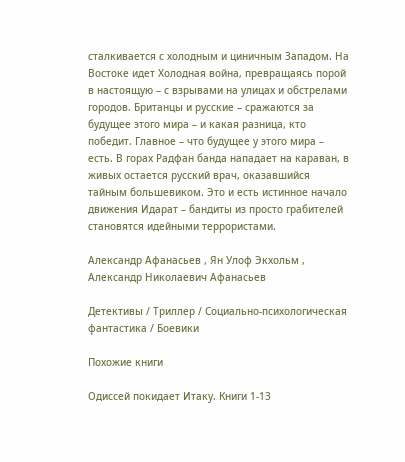сталкивается с холодным и циничным Западом. На Востоке идет Холодная война, превращаясь порой в настоящую – с взрывами на улицах и обстрелами городов. Британцы и русские – сражаются за будущее этого мира – и какая разница, кто победит. Главное – что будущее у этого мира – есть. В горах Радфан банда нападает на караван, в живых остается русский врач, оказавшийся тайным большевиком. Это и есть истинное начало движения Идарат – бандиты из просто грабителей становятся идейными террористами.

Александр Афанасьев , Ян Улоф Экхольм , Александр Николаевич Афанасьев

Детективы / Триллер / Социально-психологическая фантастика / Боевики

Похожие книги

Одиссей покидает Итаку. Книги 1-13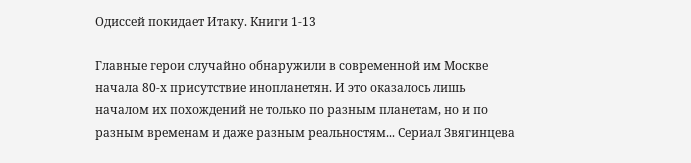Одиссей покидает Итаку. Книги 1-13

Главные герои случайно обнаружили в современной им Москве начала 80-х присутствие инопланетян. И это оказалось лишь началом их похождений не только по разным планетам, но и по разным временам и даже разным реальностям... Сериал Звягинцева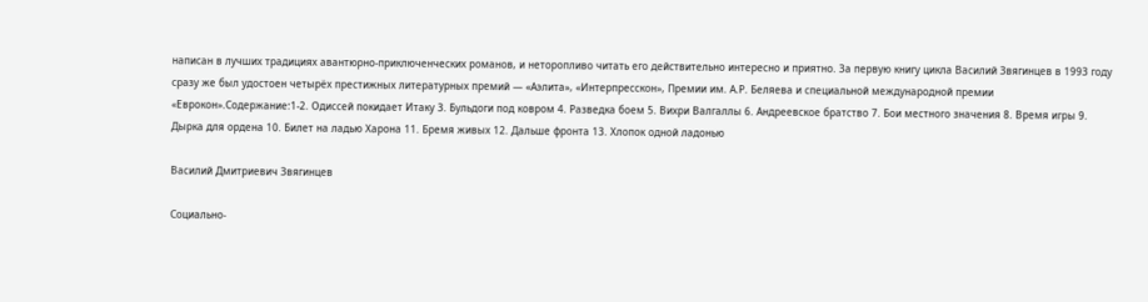написан в лучших традициях авантюрно-приключенческих романов, и неторопливо читать его действительно интересно и приятно. За первую книгу цикла Василий Звягинцев в 1993 году сразу же был удостоен четырёх престижных литературных премий — «Аэлита», «Интерпресскон», Премии им. А.Р. Беляева и специальной международной премии «Еврокон».Содержание:1-2. Одиссей покидает Итаку 3. Бульдоги под ковром 4. Разведка боем 5. Вихри Валгаллы 6. Андреевское братство 7. Бои местного значения 8. Время игры 9. Дырка для ордена 10. Билет на ладью Харона 11. Бремя живых 12. Дальше фронта 13. Хлопок одной ладонью

Василий Дмитриевич Звягинцев

Социально-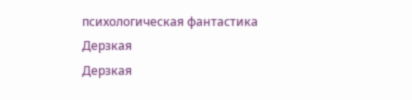психологическая фантастика
Дерзкая
Дерзкая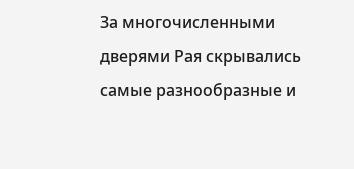За многочисленными дверями Рая скрывались самые разнообразные и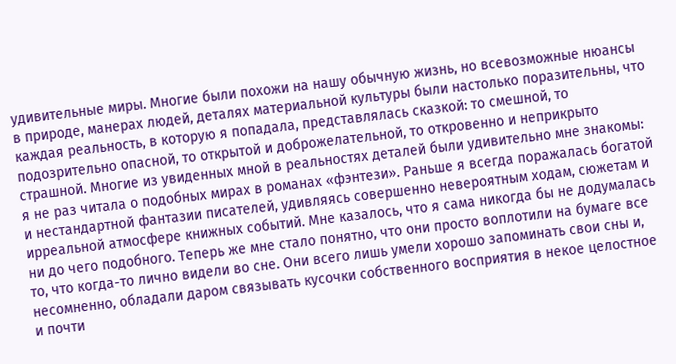удивительные миры. Многие были похожи на нашу обычную жизнь, но всевозможные нюансы в природе, манерах людей, деталях материальной культуры были настолько поразительны, что каждая реальность, в которую я попадала, представлялась сказкой: то смешной, то подозрительно опасной, то открытой и доброжелательной, то откровенно и неприкрыто страшной. Многие из увиденных мной в реальностях деталей были удивительно мне знакомы: я не раз читала о подобных мирах в романах «фэнтези». Раньше я всегда поражалась богатой и нестандартной фантазии писателей, удивляясь совершенно невероятным ходам, сюжетам и ирреальной атмосфере книжных событий. Мне казалось, что я сама никогда бы не додумалась ни до чего подобного. Теперь же мне стало понятно, что они просто воплотили на бумаге все то, что когда-то лично видели во сне. Они всего лишь умели хорошо запоминать свои сны и, несомненно, обладали даром связывать кусочки собственного восприятия в некое целостное и почти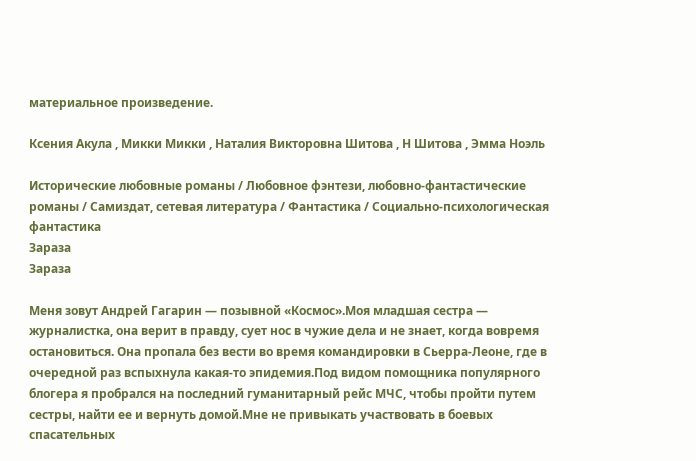материальное произведение.

Ксения Акула , Микки Микки , Наталия Викторовна Шитова , Н Шитова , Эмма Ноэль

Исторические любовные романы / Любовное фэнтези, любовно-фантастические романы / Самиздат, сетевая литература / Фантастика / Социально-психологическая фантастика
Зараза
Зараза

Меня зовут Андрей Гагарин — позывной «Космос».Моя младшая сестра — журналистка, она верит в правду, сует нос в чужие дела и не знает, когда вовремя остановиться. Она пропала без вести во время командировки в Сьерра-Леоне, где в очередной раз вспыхнула какая-то эпидемия.Под видом помощника популярного блогера я пробрался на последний гуманитарный рейс МЧС, чтобы пройти путем сестры, найти ее и вернуть домой.Мне не привыкать участвовать в боевых спасательных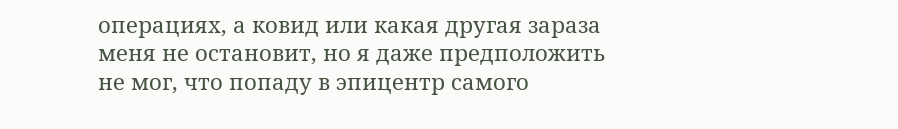операциях, а ковид или какая другая зараза меня не остановит, но я даже предположить не мог, что попаду в эпицентр самого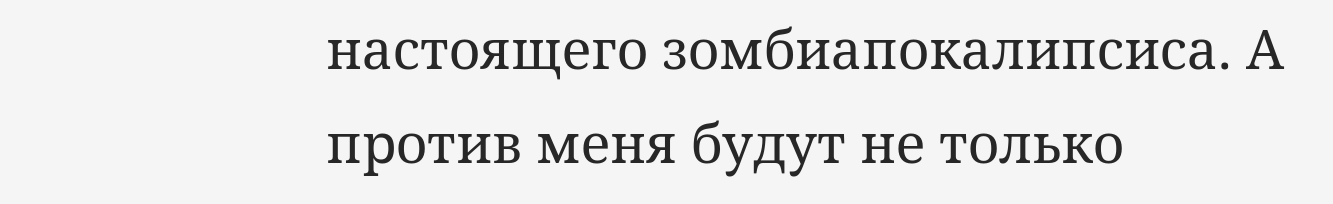настоящего зомбиапокалипсиса. А против меня будут не только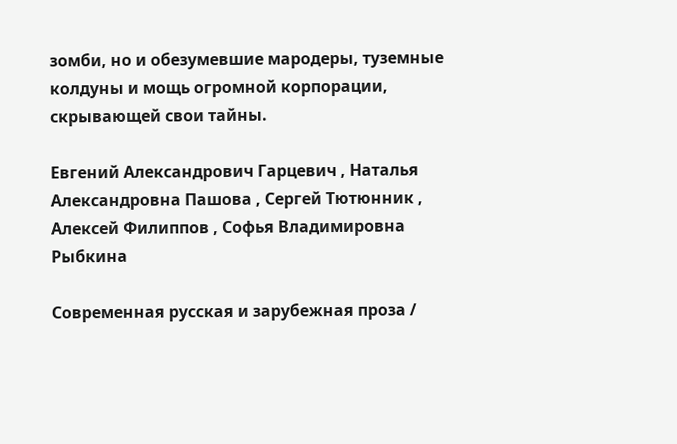зомби, но и обезумевшие мародеры, туземные колдуны и мощь огромной корпорации, скрывающей свои тайны.

Евгений Александрович Гарцевич , Наталья Александровна Пашова , Сергей Тютюнник , Алексей Филиппов , Софья Владимировна Рыбкина

Современная русская и зарубежная проза /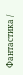Фантастика /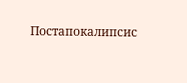Постапокалипсис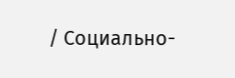/ Социально-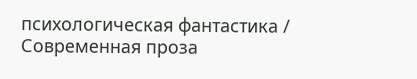психологическая фантастика / Современная проза